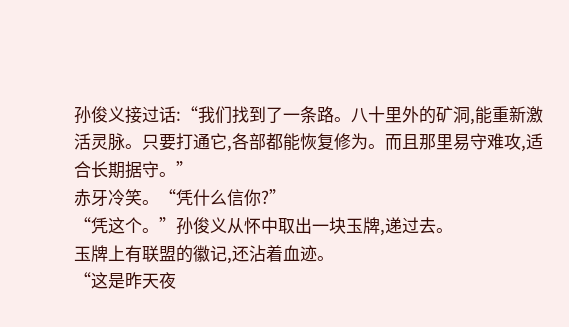孙俊义接过话:“我们找到了一条路。八十里外的矿洞,能重新激活灵脉。只要打通它,各部都能恢复修为。而且那里易守难攻,适合长期据守。”
赤牙冷笑。“凭什么信你?”
“凭这个。”孙俊义从怀中取出一块玉牌,递过去。
玉牌上有联盟的徽记,还沾着血迹。
“这是昨天夜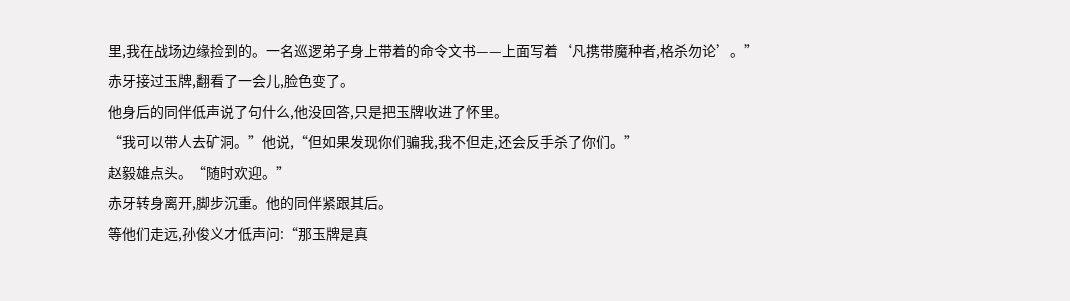里,我在战场边缘捡到的。一名巡逻弟子身上带着的命令文书——上面写着‘凡携带魔种者,格杀勿论’。”
赤牙接过玉牌,翻看了一会儿,脸色变了。
他身后的同伴低声说了句什么,他没回答,只是把玉牌收进了怀里。
“我可以带人去矿洞。”他说,“但如果发现你们骗我,我不但走,还会反手杀了你们。”
赵毅雄点头。“随时欢迎。”
赤牙转身离开,脚步沉重。他的同伴紧跟其后。
等他们走远,孙俊义才低声问:“那玉牌是真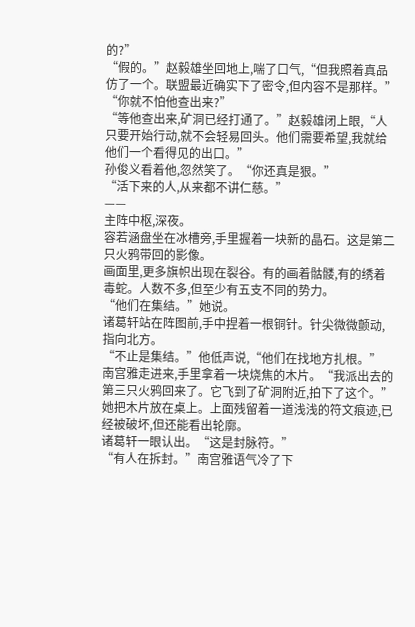的?”
“假的。”赵毅雄坐回地上,喘了口气,“但我照着真品仿了一个。联盟最近确实下了密令,但内容不是那样。”
“你就不怕他查出来?”
“等他查出来,矿洞已经打通了。”赵毅雄闭上眼,“人只要开始行动,就不会轻易回头。他们需要希望,我就给他们一个看得见的出口。”
孙俊义看着他,忽然笑了。“你还真是狠。”
“活下来的人,从来都不讲仁慈。”
——
主阵中枢,深夜。
容若涵盘坐在冰槽旁,手里握着一块新的晶石。这是第二只火鸦带回的影像。
画面里,更多旗帜出现在裂谷。有的画着骷髅,有的绣着毒蛇。人数不多,但至少有五支不同的势力。
“他们在集结。”她说。
诸葛轩站在阵图前,手中捏着一根铜针。针尖微微颤动,指向北方。
“不止是集结。”他低声说,“他们在找地方扎根。”
南宫雅走进来,手里拿着一块烧焦的木片。“我派出去的第三只火鸦回来了。它飞到了矿洞附近,拍下了这个。”
她把木片放在桌上。上面残留着一道浅浅的符文痕迹,已经被破坏,但还能看出轮廓。
诸葛轩一眼认出。“这是封脉符。”
“有人在拆封。”南宫雅语气冷了下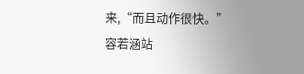来,“而且动作很快。”
容若涵站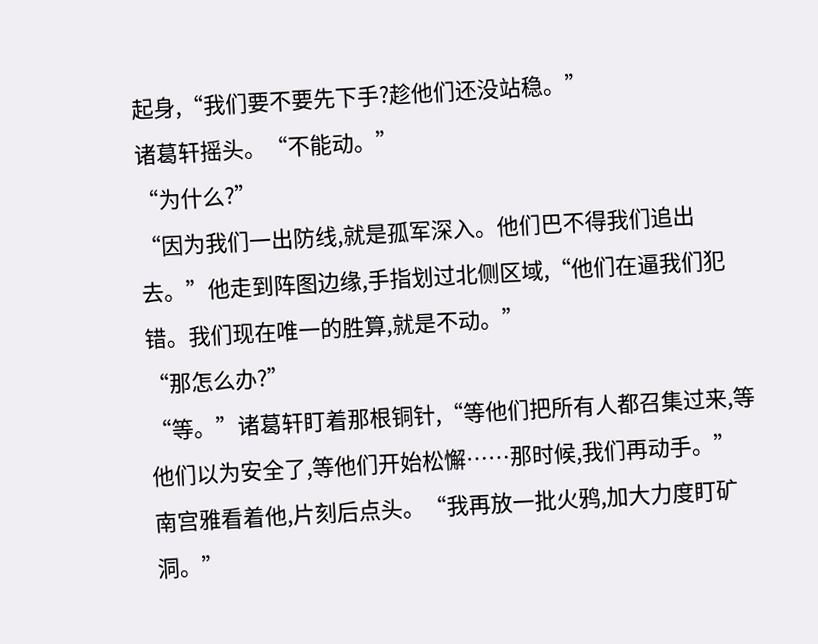起身,“我们要不要先下手?趁他们还没站稳。”
诸葛轩摇头。“不能动。”
“为什么?”
“因为我们一出防线,就是孤军深入。他们巴不得我们追出去。”他走到阵图边缘,手指划过北侧区域,“他们在逼我们犯错。我们现在唯一的胜算,就是不动。”
“那怎么办?”
“等。”诸葛轩盯着那根铜针,“等他们把所有人都召集过来,等他们以为安全了,等他们开始松懈……那时候,我们再动手。”
南宫雅看着他,片刻后点头。“我再放一批火鸦,加大力度盯矿洞。”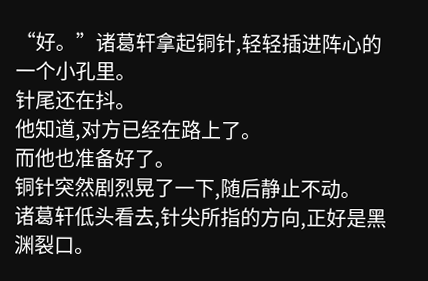“好。”诸葛轩拿起铜针,轻轻插进阵心的一个小孔里。
针尾还在抖。
他知道,对方已经在路上了。
而他也准备好了。
铜针突然剧烈晃了一下,随后静止不动。
诸葛轩低头看去,针尖所指的方向,正好是黑渊裂口。